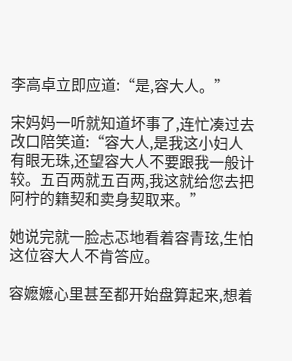李高卓立即应道:“是,容大人。”

宋妈妈一听就知道坏事了,连忙凑过去改口陪笑道:“容大人,是我这小妇人有眼无珠,还望容大人不要跟我一般计较。五百两就五百两,我这就给您去把阿柠的籍契和卖身契取来。”

她说完就一脸忐忑地看着容青玹,生怕这位容大人不肯答应。

容嬷嬷心里甚至都开始盘算起来,想着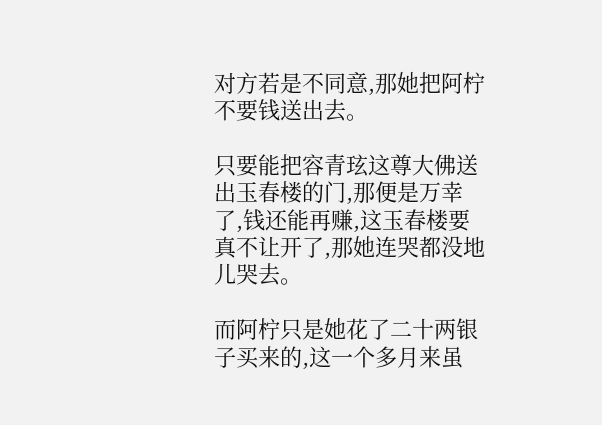对方若是不同意,那她把阿柠不要钱送出去。

只要能把容青玹这尊大佛送出玉春楼的门,那便是万幸了,钱还能再赚,这玉春楼要真不让开了,那她连哭都没地儿哭去。

而阿柠只是她花了二十两银子买来的,这一个多月来虽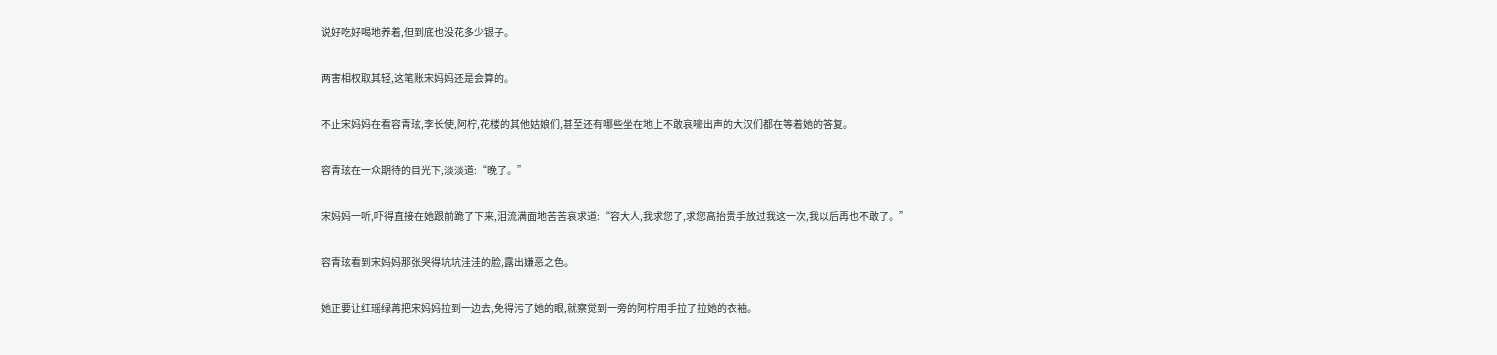说好吃好喝地养着,但到底也没花多少银子。

两害相权取其轻,这笔账宋妈妈还是会算的。

不止宋妈妈在看容青玹,李长使,阿柠,花楼的其他姑娘们,甚至还有哪些坐在地上不敢哀嚎出声的大汉们都在等着她的答复。

容青玹在一众期待的目光下,淡淡道:“晚了。”

宋妈妈一听,吓得直接在她跟前跪了下来,泪流满面地苦苦哀求道:“容大人,我求您了,求您高抬贵手放过我这一次,我以后再也不敢了。”

容青玹看到宋妈妈那张哭得坑坑洼洼的脸,露出嫌恶之色。

她正要让红瑶绿苒把宋妈妈拉到一边去,免得污了她的眼,就察觉到一旁的阿柠用手拉了拉她的衣袖。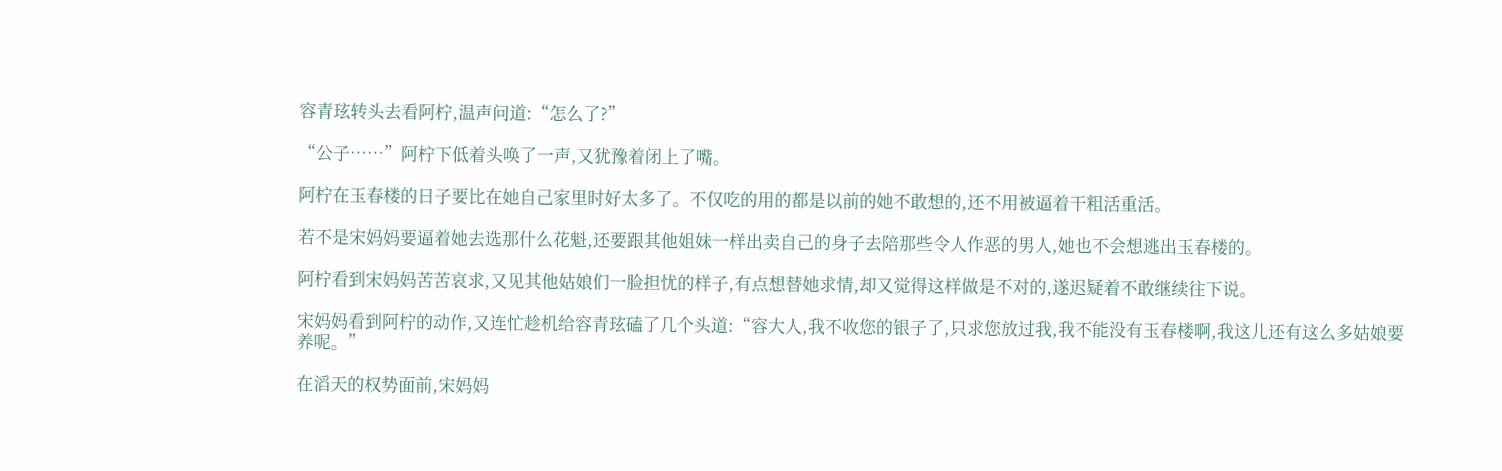容青玹转头去看阿柠,温声问道:“怎么了?”

“公子……”阿柠下低着头唤了一声,又犹豫着闭上了嘴。

阿柠在玉春楼的日子要比在她自己家里时好太多了。不仅吃的用的都是以前的她不敢想的,还不用被逼着干粗活重活。

若不是宋妈妈要逼着她去选那什么花魁,还要跟其他姐妹一样出卖自己的身子去陪那些令人作恶的男人,她也不会想逃出玉春楼的。

阿柠看到宋妈妈苦苦哀求,又见其他姑娘们一脸担忧的样子,有点想替她求情,却又觉得这样做是不对的,遂迟疑着不敢继续往下说。

宋妈妈看到阿柠的动作,又连忙趁机给容青玹磕了几个头道:“容大人,我不收您的银子了,只求您放过我,我不能没有玉春楼啊,我这儿还有这么多姑娘要养呢。”

在滔天的权势面前,宋妈妈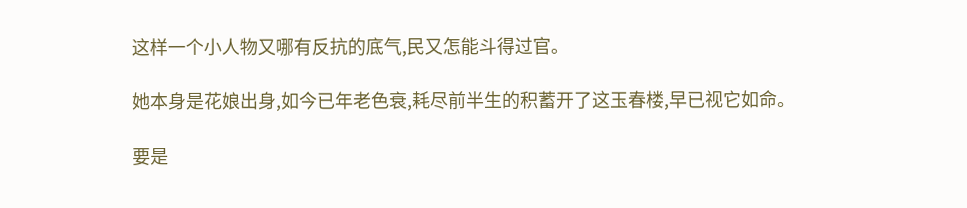这样一个小人物又哪有反抗的底气,民又怎能斗得过官。

她本身是花娘出身,如今已年老色衰,耗尽前半生的积蓄开了这玉春楼,早已视它如命。

要是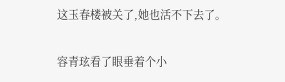这玉春楼被关了,她也活不下去了。

容青玹看了眼垂着个小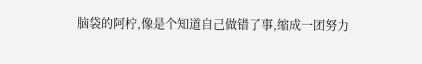脑袋的阿柠,像是个知道自己做错了事,缩成一团努力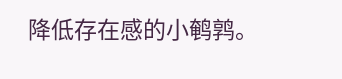降低存在感的小鹌鹑。